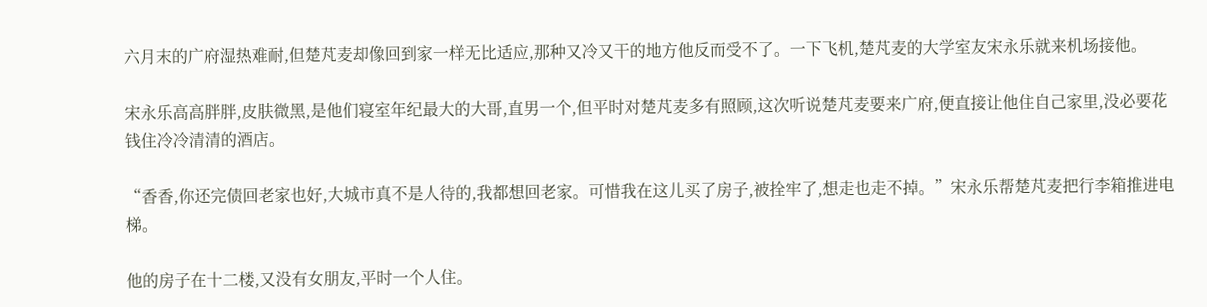六月末的广府湿热难耐,但楚芃麦却像回到家一样无比适应,那种又冷又干的地方他反而受不了。一下飞机,楚芃麦的大学室友宋永乐就来机场接他。

宋永乐高高胖胖,皮肤微黑,是他们寝室年纪最大的大哥,直男一个,但平时对楚芃麦多有照顾,这次听说楚芃麦要来广府,便直接让他住自己家里,没必要花钱住冷冷清清的酒店。

“香香,你还完债回老家也好,大城市真不是人待的,我都想回老家。可惜我在这儿买了房子,被拴牢了,想走也走不掉。”宋永乐帮楚芃麦把行李箱推进电梯。

他的房子在十二楼,又没有女朋友,平时一个人住。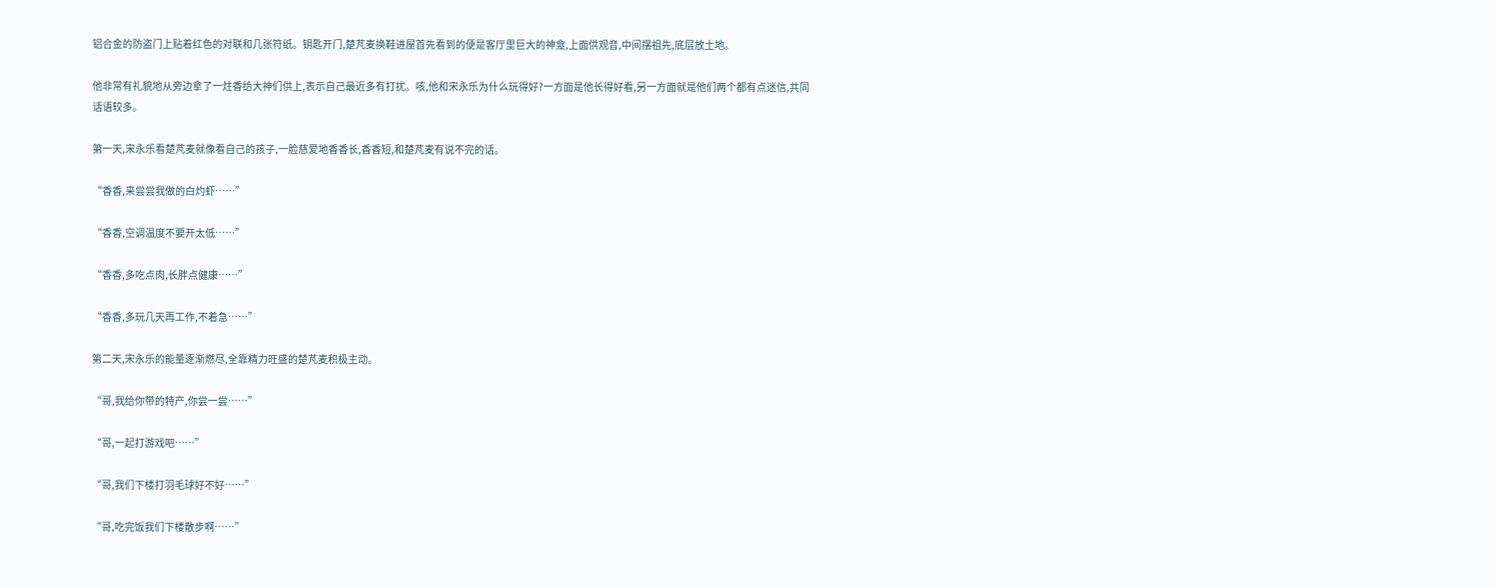铝合金的防盗门上贴着红色的对联和几张符纸。钥匙开门,楚芃麦换鞋进屋首先看到的便是客厅里巨大的神龛,上面供观音,中间摆祖先,底层放土地。

他非常有礼貌地从旁边拿了一炷香给大神们供上,表示自己最近多有打扰。咳,他和宋永乐为什么玩得好?一方面是他长得好看,另一方面就是他们两个都有点迷信,共同话语较多。

第一天,宋永乐看楚芃麦就像看自己的孩子,一脸慈爱地香香长,香香短,和楚芃麦有说不完的话。

“香香,来尝尝我做的白灼虾……”

“香香,空调温度不要开太低……”

“香香,多吃点肉,长胖点健康……”

“香香,多玩几天再工作,不着急……”

第二天,宋永乐的能量逐渐燃尽,全靠精力旺盛的楚芃麦积极主动。

“哥,我给你带的特产,你尝一尝……”

“哥,一起打游戏吧……”

“哥,我们下楼打羽毛球好不好……”

“哥,吃完饭我们下楼散步啊……”